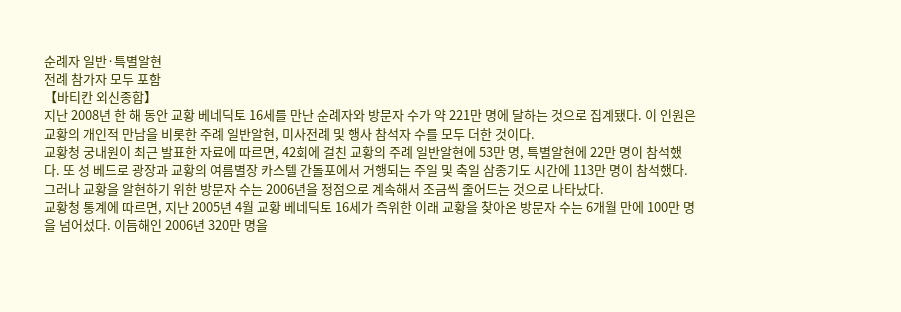순례자 일반·특별알현
전례 참가자 모두 포함
【바티칸 외신종합】
지난 2008년 한 해 동안 교황 베네딕토 16세를 만난 순례자와 방문자 수가 약 221만 명에 달하는 것으로 집계됐다. 이 인원은 교황의 개인적 만남을 비롯한 주례 일반알현, 미사전례 및 행사 참석자 수를 모두 더한 것이다.
교황청 궁내원이 최근 발표한 자료에 따르면, 42회에 걸친 교황의 주례 일반알현에 53만 명, 특별알현에 22만 명이 참석했다. 또 성 베드로 광장과 교황의 여름별장 카스텔 간돌포에서 거행되는 주일 및 축일 삼종기도 시간에 113만 명이 참석했다.
그러나 교황을 알현하기 위한 방문자 수는 2006년을 정점으로 계속해서 조금씩 줄어드는 것으로 나타났다.
교황청 통계에 따르면, 지난 2005년 4월 교황 베네딕토 16세가 즉위한 이래 교황을 찾아온 방문자 수는 6개월 만에 100만 명을 넘어섰다. 이듬해인 2006년 320만 명을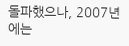돌파했으나, 2007년에는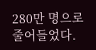280만 명으로 줄어들었다.